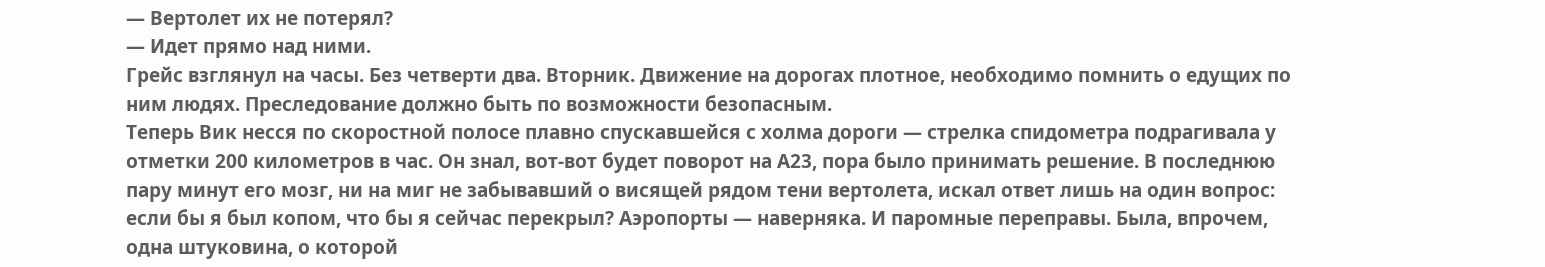— Вертолет их не потерял?
— Идет прямо над ними.
Грейс взглянул на часы. Без четверти два. Вторник. Движение на дорогах плотное, необходимо помнить о едущих по ним людях. Преследование должно быть по возможности безопасным.
Теперь Вик несся по скоростной полосе плавно спускавшейся с холма дороги — стрелка спидометра подрагивала у отметки 200 километров в час. Он знал, вот-вот будет поворот на А23, пора было принимать решение. В последнюю пару минут его мозг, ни на миг не забывавший о висящей рядом тени вертолета, искал ответ лишь на один вопрос: если бы я был копом, что бы я сейчас перекрыл? Аэропорты — наверняка. И паромные переправы. Была, впрочем, одна штуковина, о которой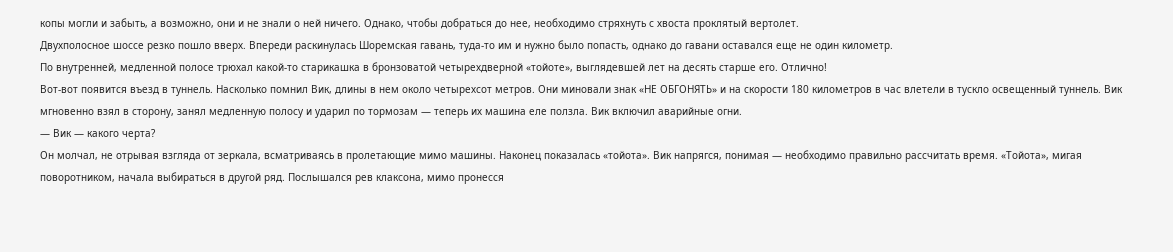копы могли и забыть, а возможно, они и не знали о ней ничего. Однако, чтобы добраться до нее, необходимо стряхнуть с хвоста проклятый вертолет.
Двухполосное шоссе резко пошло вверх. Впереди раскинулась Шоремская гавань, туда-то им и нужно было попасть, однако до гавани оставался еще не один километр.
По внутренней, медленной полосе трюхал какой-то старикашка в бронзоватой четырехдверной «тойоте», выглядевшей лет на десять старше его. Отлично!
Вот-вот появится въезд в туннель. Насколько помнил Вик, длины в нем около четырехсот метров. Они миновали знак «НЕ ОБГОНЯТЬ» и на скорости 180 километров в час влетели в тускло освещенный туннель. Вик мгновенно взял в сторону, занял медленную полосу и ударил по тормозам — теперь их машина еле ползла. Вик включил аварийные огни.
— Вик — какого черта?
Он молчал, не отрывая взгляда от зеркала, всматриваясь в пролетающие мимо машины. Наконец показалась «тойота». Вик напрягся, понимая — необходимо правильно рассчитать время. «Тойота», мигая поворотником, начала выбираться в другой ряд. Послышался рев клаксона, мимо пронесся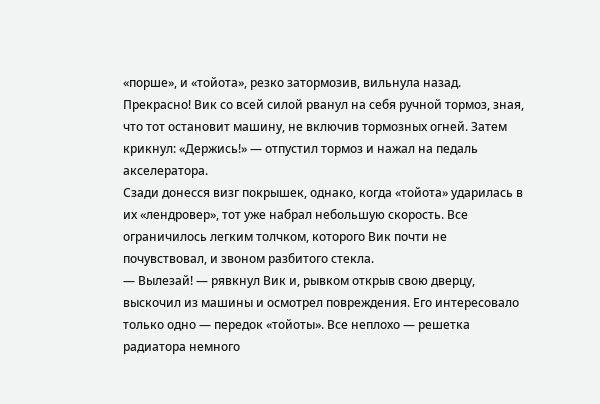«порше», и «тойота», резко затормозив, вильнула назад.
Прекрасно! Вик со всей силой рванул на себя ручной тормоз, зная, что тот остановит машину, не включив тормозных огней. Затем крикнул: «Держись!» — отпустил тормоз и нажал на педаль акселератора.
Сзади донесся визг покрышек, однако, когда «тойота» ударилась в их «лендровер», тот уже набрал небольшую скорость. Все ограничилось легким толчком, которого Вик почти не почувствовал, и звоном разбитого стекла.
— Вылезай! — рявкнул Вик и, рывком открыв свою дверцу, выскочил из машины и осмотрел повреждения. Его интересовало только одно — передок «тойоты». Все неплохо — решетка радиатора немного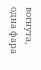вогнута, одна фара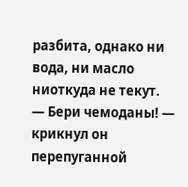разбита, однако ни вода, ни масло ниоткуда не текут.
— Бери чемоданы! — крикнул он перепуганной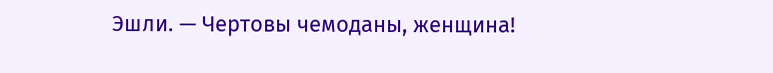Эшли. — Чертовы чемоданы, женщина!